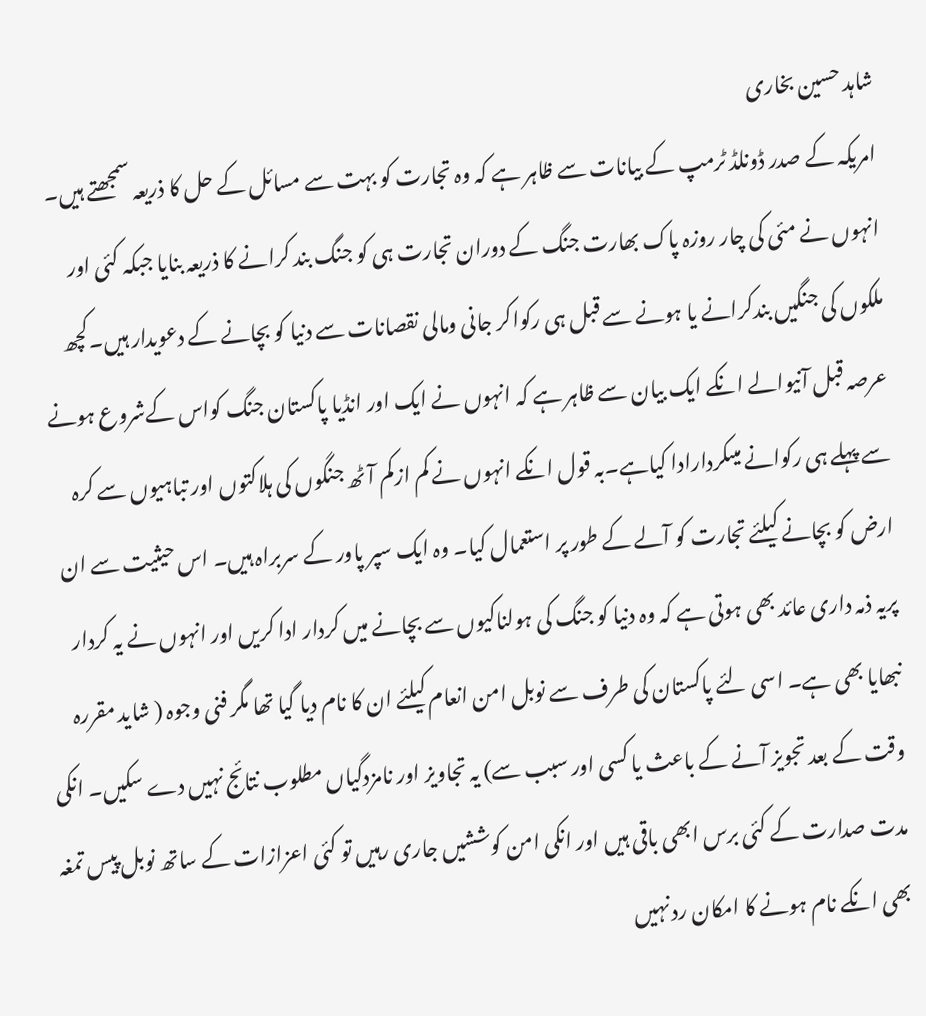شاہد حسین بخاری
امریکہ کے صدر ڈونلڈ ٹرمپ کے بیانات سے ظاہر ہے کہ وہ تجارت کو بہت سے مسائل کے حل کا ذریعہ سمجھتے ہیں۔ انہوں نے مئی کی چار روزہ پاک بھارت جنگ کے دوران تجارت ہی کو جنگ بند کرانے کا ذریعہ بنایا جبکہ کئی اور ملکوں کی جنگیں بندکرانے یا ہونے سے قبل ہی رکواکر جانی ومالی نقصانات سے دنیا کو بچانے کے دعویدار ہیں۔کچھ عرصہ قبل آنیوالے انکے ایک بیان سے ظاہر ہے کہ انہوں نے ایک اور انڈیا پاکستان جنگ کواس کےشروع ہونے سے پہلے ہی رکوانے میںکردارادا کیاہے۔بہ قول انکے انہوں نے کم ازکم آٹھ جنگوں کی ہلاکتوں اور تباہیوں سے کرہ ارض کو بچانے کیلئے تجارت کو آلے کے طور پر استعمال کیا۔ وہ ایک سپر پاور کے سربراہ ہیں۔ اس حیثیت سے ان پریہ ذمہ داری عائد بھی ہوتی ہے کہ وہ دنیا کو جنگ کی ہولناکیوں سے بچانے میں کردار ادا کریں اور انہوں نے یہ کردار نبھایا بھی ہے۔ اسی لئے پاکستان کی طرف سے نوبل امن انعام کیلئے ان کا نام دیا گیا تھا مگر فنی وجوہ ( شاید مقررہ وقت کے بعد تجویز آنے کے باعث یا کسی اور سبب سے) یہ تجاویز اور نامزدگیاں مطلوب نتائج نہیں دے سکیں۔ انکی مدت صدارت کے کئی برس ابھی باقی ہیں اور انکی امن کوششیں جاری رہیں تو کئی اعزازات کے ساتھ نوبل پیس تمغہ بھی انکے نام ہونے کا امکان رد نہیں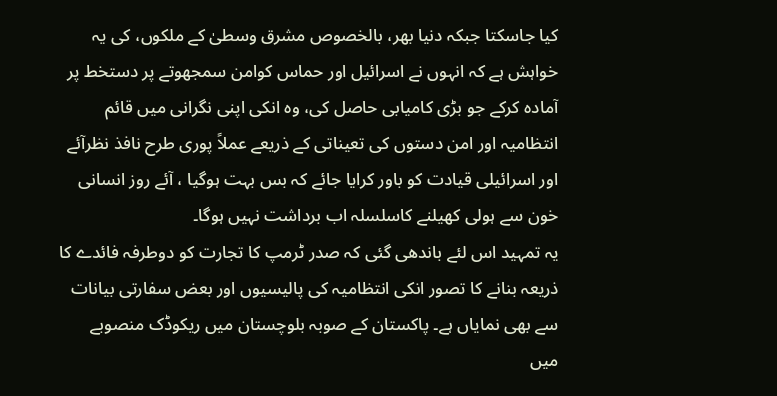کیا جاسکتا جبکہ دنیا بھر، بالخصوص مشرق وسطیٰ کے ملکوں، کی یہ خواہش ہے کہ انہوں نے اسرائیل اور حماس کوامن سمجھوتے پر دستخط پر آمادہ کرکے جو بڑی کامیابی حاصل کی، وہ انکی اپنی نگرانی میں قائم انتظامیہ اور امن دستوں کی تعیناتی کے ذریعے عملاً پوری طرح نافذ نظرآئے اور اسرائیلی قیادت کو باور کرایا جائے کہ بس بہت ہوگیا ، آئے روز انسانی خون سے ہولی کھیلنے کاسلسلہ اب برداشت نہیں ہوگا۔
یہ تمہید اس لئے باندھی گئی کہ صدر ٹرمپ کا تجارت کو دوطرفہ فائدے کا ذریعہ بنانے کا تصور انکی انتظامیہ کی پالیسیوں اور بعض سفارتی بیانات سے بھی نمایاں ہے۔ پاکستان کے صوبہ بلوچستان میں ریکوڈک منصوبے میں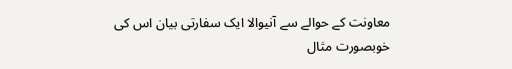معاونت کے حوالے سے آنیوالا ایک سفارتی بیان اس کی خوبصورت مثال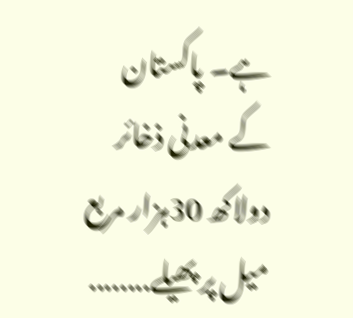ہے۔ پاکستان کے معدنی ذخائر دولاکھ 30ہزار مربع میل پر پھیلے........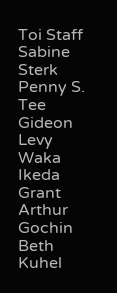Toi Staff
Sabine Sterk
Penny S. Tee
Gideon Levy
Waka Ikeda
Grant Arthur Gochin
Beth Kuhel